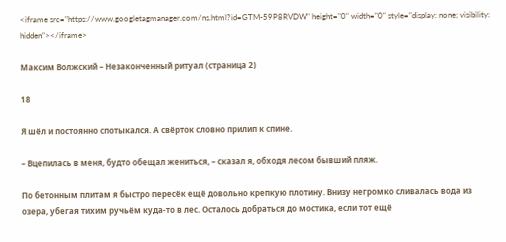<iframe src="https://www.googletagmanager.com/ns.html?id=GTM-59P8RVDW" height="0" width="0" style="display: none; visibility: hidden"></iframe>

Максим Волжский – Незаконченный ритуал (страница 2)

18

Я шёл и постоянно спотыкался. А свёрток словно прилип к спине.

– Вцепилась в меня, будто обещал жениться, – сказал я, обходя лесом бывший пляж.

По бетонным плитам я быстро пересёк ещё довольно крепкую плотину. Внизу негромко сливалась вода из озера, убегая тихим ручьём куда-то в лес. Осталось добраться до мостика, если тот ещё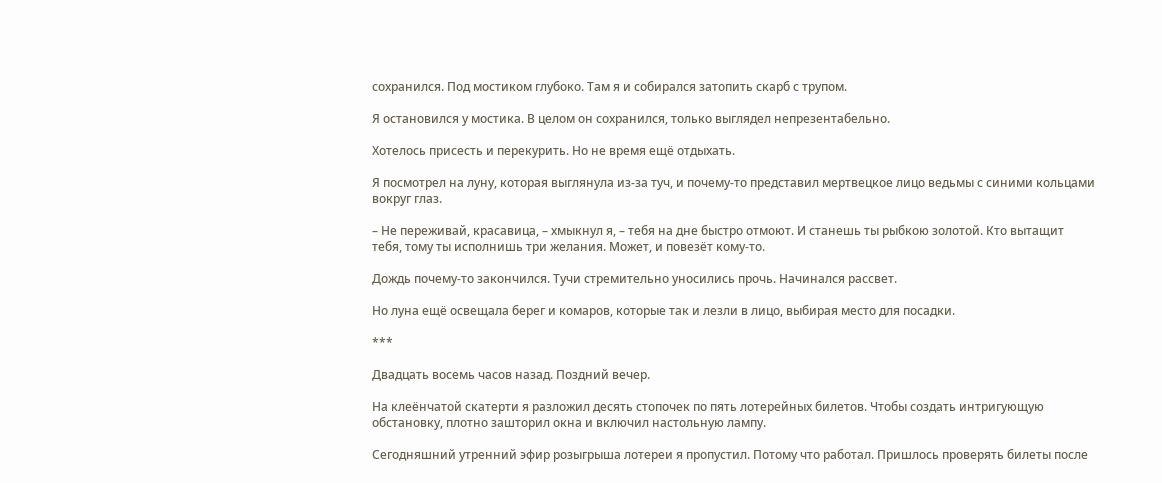сохранился. Под мостиком глубоко. Там я и собирался затопить скарб с трупом.

Я остановился у мостика. В целом он сохранился, только выглядел непрезентабельно.

Хотелось присесть и перекурить. Но не время ещё отдыхать.

Я посмотрел на луну, которая выглянула из-за туч, и почему-то представил мертвецкое лицо ведьмы с синими кольцами вокруг глаз.

– Не переживай, красавица, – хмыкнул я, – тебя на дне быстро отмоют. И станешь ты рыбкою золотой. Кто вытащит тебя, тому ты исполнишь три желания. Может, и повезёт кому-то.

Дождь почему-то закончился. Тучи стремительно уносились прочь. Начинался рассвет.

Но луна ещё освещала берег и комаров, которые так и лезли в лицо, выбирая место для посадки.

***

Двадцать восемь часов назад. Поздний вечер.

На клеёнчатой скатерти я разложил десять стопочек по пять лотерейных билетов. Чтобы создать интригующую обстановку, плотно зашторил окна и включил настольную лампу.

Сегодняшний утренний эфир розыгрыша лотереи я пропустил. Потому что работал. Пришлось проверять билеты после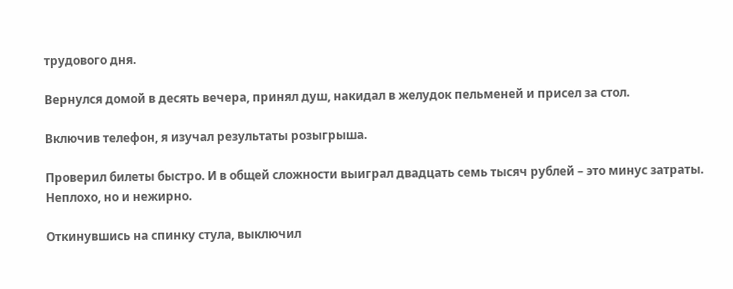трудового дня.

Вернулся домой в десять вечера, принял душ, накидал в желудок пельменей и присел за стол.

Включив телефон, я изучал результаты розыгрыша.

Проверил билеты быстро. И в общей сложности выиграл двадцать семь тысяч рублей – это минус затраты. Неплохо, но и нежирно.

Откинувшись на спинку стула, выключил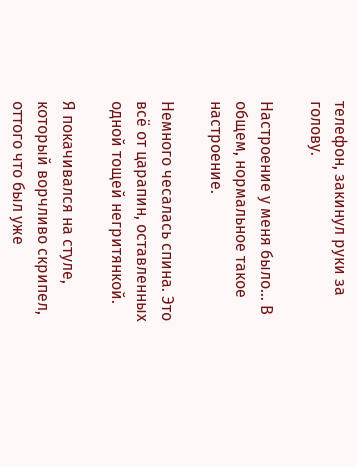телефон, закинул руки за голову.

Настроение у меня было… В общем, нормальное такое настроение.

Немного чесалась спина. Это всё от царапин, оставленных одной тощей негритянкой.

Я покачивался на стуле, который ворчливо скрипел, оттого что был уже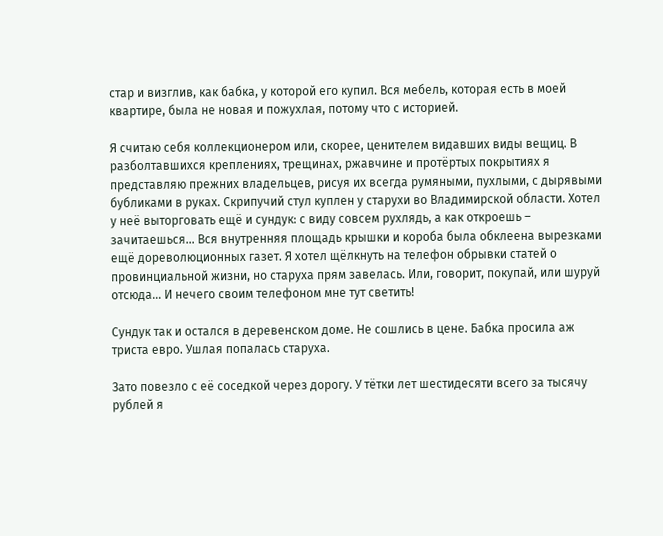стар и визглив, как бабка, у которой его купил. Вся мебель, которая есть в моей квартире, была не новая и пожухлая, потому что с историей.

Я считаю себя коллекционером или, скорее, ценителем видавших виды вещиц. В разболтавшихся креплениях, трещинах, ржавчине и протёртых покрытиях я представляю прежних владельцев, рисуя их всегда румяными, пухлыми, с дырявыми бубликами в руках. Скрипучий стул куплен у старухи во Владимирской области. Хотел у неё выторговать ещё и сундук: с виду совсем рухлядь, а как откроешь – зачитаешься… Вся внутренняя площадь крышки и короба была обклеена вырезками ещё дореволюционных газет. Я хотел щёлкнуть на телефон обрывки статей о провинциальной жизни, но старуха прям завелась. Или, говорит, покупай, или шуруй отсюда… И нечего своим телефоном мне тут светить!

Сундук так и остался в деревенском доме. Не сошлись в цене. Бабка просила аж триста евро. Ушлая попалась старуха.

Зато повезло с её соседкой через дорогу. У тётки лет шестидесяти всего за тысячу рублей я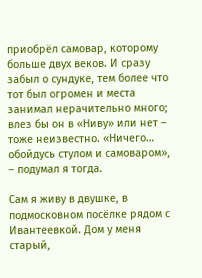приобрёл самовар, которому больше двух веков. И сразу забыл о сундуке, тем более что тот был огромен и места занимал нерачительно много; влез бы он в «Ниву» или нет – тоже неизвестно. «Ничего… обойдусь стулом и самоваром», – подумал я тогда.

Сам я живу в двушке, в подмосковном посёлке рядом с Ивантеевкой. Дом у меня старый,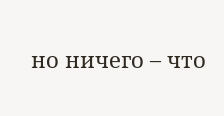но ничего – что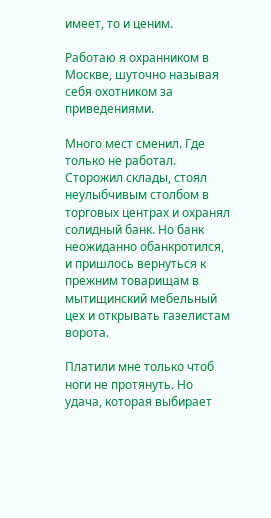имеет, то и ценим.

Работаю я охранником в Москве, шуточно называя себя охотником за приведениями.

Много мест сменил. Где только не работал. Сторожил склады, стоял неулыбчивым столбом в торговых центрах и охранял солидный банк. Но банк неожиданно обанкротился, и пришлось вернуться к прежним товарищам в мытищинский мебельный цех и открывать газелистам ворота.

Платили мне только чтоб ноги не протянуть. Но удача, которая выбирает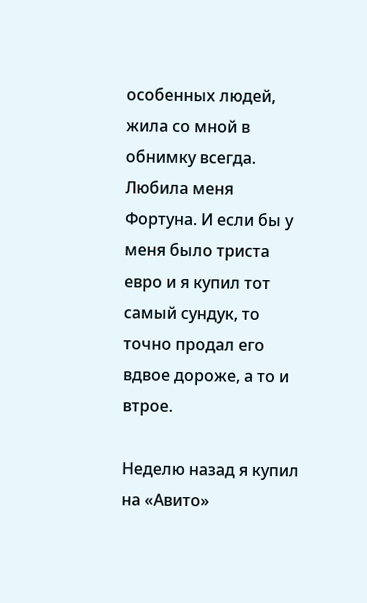особенных людей, жила со мной в обнимку всегда. Любила меня Фортуна. И если бы у меня было триста евро и я купил тот самый сундук, то точно продал его вдвое дороже, а то и втрое.

Неделю назад я купил на «Авито»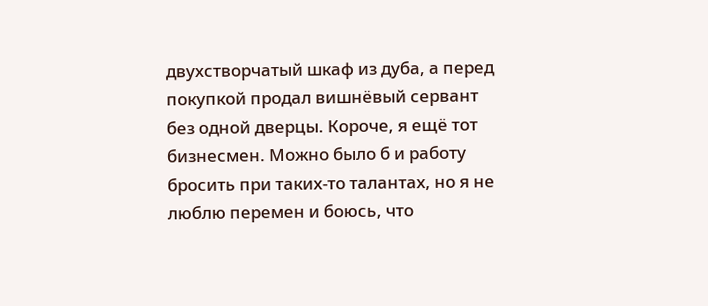двухстворчатый шкаф из дуба, а перед покупкой продал вишнёвый сервант без одной дверцы. Короче, я ещё тот бизнесмен. Можно было б и работу бросить при таких-то талантах, но я не люблю перемен и боюсь, что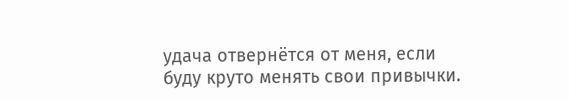удача отвернётся от меня, если буду круто менять свои привычки.